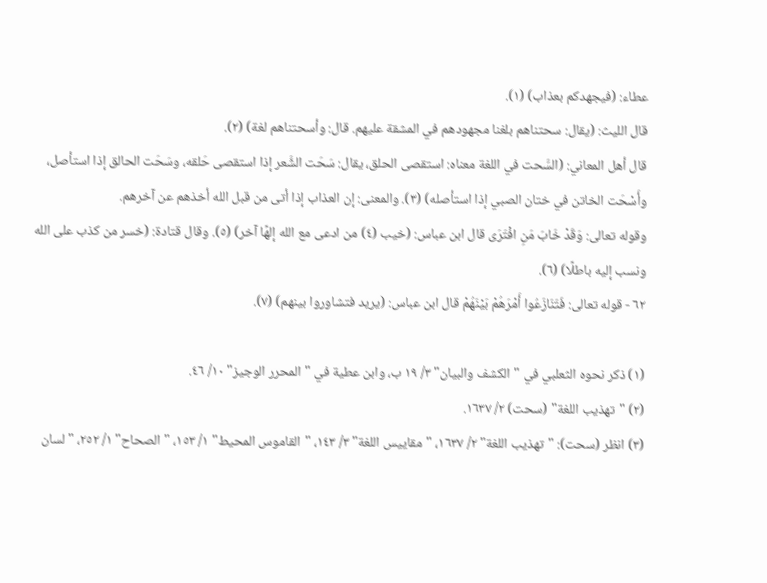عطاء: (فيجهدكم بعذاب) (١).
قال الليث: (يقال: سحتناهم بلغنا مجهودهم في المشقة عليهم. قال: وأسحتناهم لغة) (٢).
قال أهل المعاني: (السَّحت في اللغة معناه: استقصى الحلق، يقال: سَحَت الشَّعر إذا استقصى حَلقه، وسَحَت الحالق إذا استأصل، وأَسْحَت الخاتن في ختان الصبي إذا استأصله) (٣). والمعنى: إن العذاب إذا أتى من قبل الله أخذهم عن آخرهم.
وقوله تعالى: وَقَدْ خَابَ مَنِ افْتَرَى قال ابن عباس: (خيب (٤) من ادعى مع الله إلهًا آخر) (٥). وقال قتادة: (خسر من كذب على الله ونسب إليه باطلًا) (٦).
٦٢ - قوله تعالى: فَتَنَازَعُوا أَمْرَهُمْ بَيْنَهُمْ قال ابن عباس: (يريد فتشاوروا بينهم) (٧).

(١) ذكر نحوه الثعلبي في "الكشف والبيان" ٣/ ١٩ ب، وابن عطية في "المحرر الوجيز" ١٠/ ٤٦.
(٢) "تهذيب اللغة" (سحت) ٢/ ١٦٣٧.
(٣) انظر (سحت): "تهذيب اللغة" ٢/ ١٦٣٧، "مقاييس اللغة" ٣/ ١٤٣، "القاموس المحيط" ١/ ١٥٣، "الصحاح" ١/ ٢٥٢، "لسان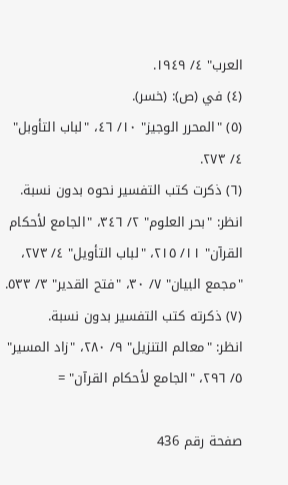العرب" ٤/ ١٩٤٩.
(٤) في (ص): (خسر).
(٥) "المحرر الوجيز" ١٠/ ٤٦، "لباب التأوبل" ٤/ ٢٧٣.
(٦) ذكرت كتب التفسير نحوه بدون نسبة.
انظر: "بحر العلوم" ٢/ ٣٤٦، "الجامع لأحكام القرآن" ١١/ ٢١٥، "لباب التأويل" ٤/ ٢٧٣، "مجمع البيان" ٧/ ٣٠، "فتح القدير" ٣/ ٥٣٣.
(٧) ذكرته كتب التفسير بدون نسبة.
انظر: "معالم التنزيل" ٩/ ٢٨٠، "زاد المسير" ٥/ ٢٩٦، "الجامع لأحكام القرآن" =

صفحة رقم 436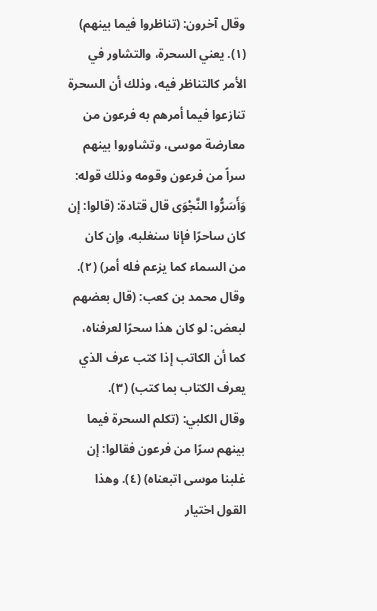وقال آخرون: (تناظروا فيما بينهم) (١). يعني السحرة، والتشاور في الأمر كالتناظر فيه، وذلك أن السحرة تنازعوا فيما أمرهم به فرعون من معارضة موسى، وتشاوروا بينهم سراً من فرعون وقومه وذلك قوله: وَأَسَرُّوا النَّجْوَى قال قتادة: (قالوا: إن كان ساحرًا فإنا سنغلبه، وإن كان من السماء كما يزعم فله أمر) (٢).
وقال محمد بن كعب: (قال بعضهم لبعض: لو كان هذا سحرًا لعرفناه، كما أن الكاتب إذا كتب عرف الذي يعرف الكتاب بما كتب) (٣).
وقال الكلبي: (تكلم السحرة فيما بينهم سرًا من فرعون فقالوا: إن غلبنا موسى اتبعناه) (٤). وهذا القول اختيار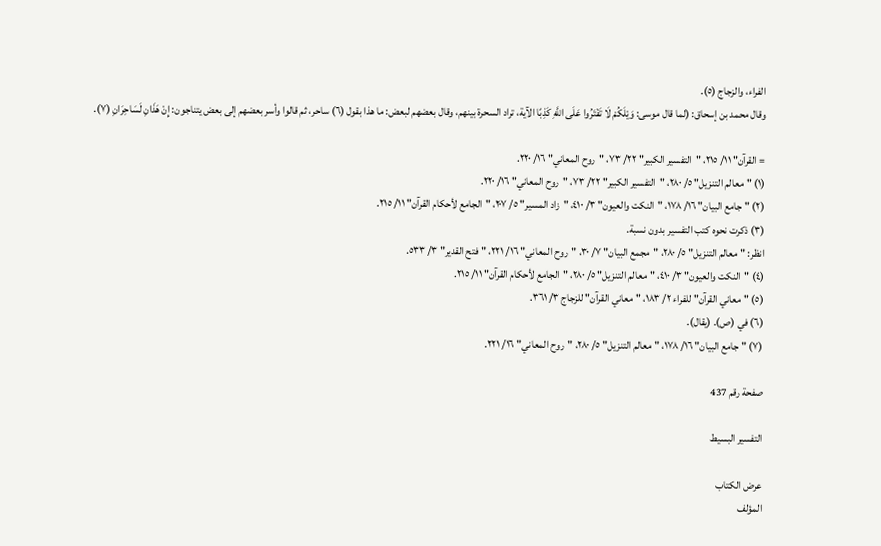الفراء، والزجاج (٥).
وقال محمد بن إسحاق: (لما قال موسى: وَيْلَكُمْ لَا تَفْتَرُوا عَلَى اللَّهِ كَذِبًا الآية، تراد السحرة بينهم، وقال بعضهم لبعض: ما هذا بقول (٦) ساحر، ثم قالوا وأسر بعضهم إلى بعض يتناجون: إِنْ هَذَانِ لَسَاحِرَانِ (٧).

= القرآن" ١١/ ٢١٥، "التفسير الكبير" ٢٢/ ٧٣، "روح المعاني" ١٦/ ٢٢٠.
(١) "معالم التنزيل" ٥/ ٢٨٠، "التفسير الكبير" ٢٢/ ٧٣، "روح المعاني" ١٦/ ٢٢٠.
(٢) "جامع البيان" ١٦/ ١٧٨، "النكت والعيون" ٣/ ٤١٠، "زاد المسير" ٥/ ٢٠٧، "الجامع لأحكام القرآن" ١١/ ٢١٥.
(٣) ذكرت نحوه كتب التفسير بدون نسبة.
انظر: "معالم التنزيل" ٥/ ٢٨٠، "مجمع البيان" ٧/ ٣٠، "روح المعاني" ١٦/ ٢٢١، "فتح القدير" ٣/ ٥٣٣.
(٤) "النكت والعيون" ٣/ ٤١٠، "معالم التنزيل" ٥/ ٢٨٠، "الجامع لأحكام القرآن" ١١/ ٢١٥.
(٥) "معاني القرآن" للفراء ٢/ ١٨٣، "معاني القرآن" للزجاج ٣/ ٣٦١.
(٦) في (ص). (يقال).
(٧) "جامع البيان" ١٦/ ١٧٨، "معالم التنزيل" ٥/ ٢٨٠، "روح المعاني" ١٦/ ٢٢١.

صفحة رقم 437

التفسير البسيط

عرض الكتاب
المؤلف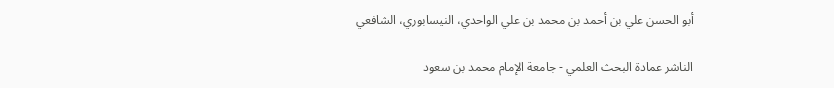أبو الحسن علي بن أحمد بن محمد بن علي الواحدي، النيسابوري، الشافعي

الناشر عمادة البحث العلمي - جامعة الإمام محمد بن سعود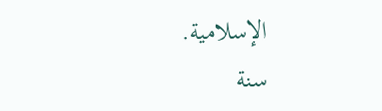الإسلامية.
سنة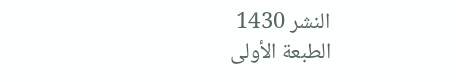النشر 1430
الطبعة الأولى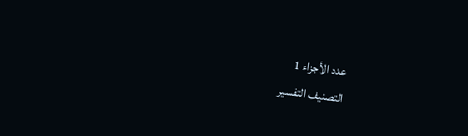عدد الأجزاء 1
التصنيف التفسير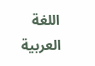اللغة العربية